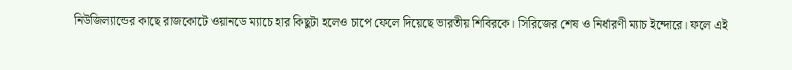নিউজিল্যান্ডের কাছে রাজকোটে ওয়ানডে ম্যাচে হার কিছুটা হলেও চাপে ফেলে দিয়েছে ভারতীয় শিবিরকে। সিরিজের শেষ ও নির্ধারণী ম্যাচ ইন্দোরে। ফলে এই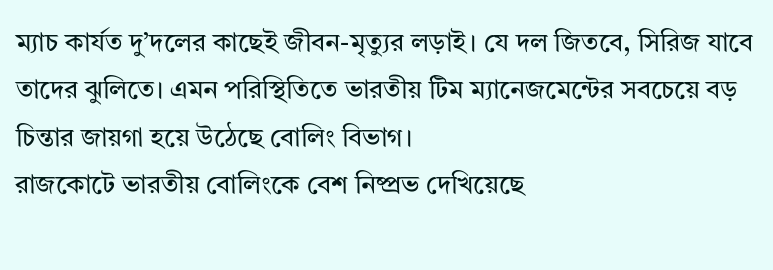ম্যাচ কার্যত দু’দলের কাছেই জীবন-মৃত্যুর লড়াই। যে দল জিতবে, সিরিজ যাবে তাদের ঝুলিতে। এমন পরিস্থিতিতে ভারতীয় টিম ম্যানেজমেন্টের সবচেয়ে বড় চিন্তার জায়গা হয়ে উঠেছে বোলিং বিভাগ।
রাজকোটে ভারতীয় বোলিংকে বেশ নিষ্প্রভ দেখিয়েছে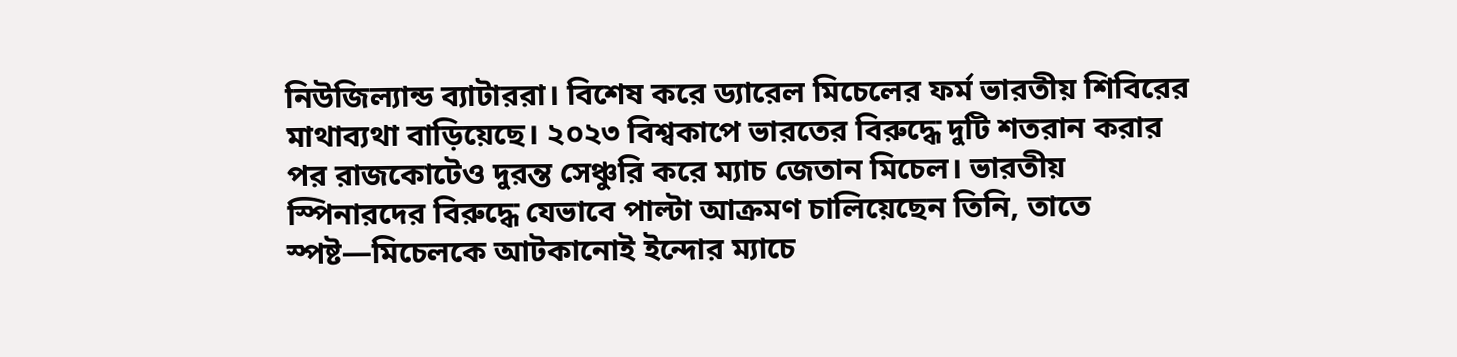নিউজিল্যান্ড ব্যাটাররা। বিশেষ করে ড্যারেল মিচেলের ফর্ম ভারতীয় শিবিরের মাথাব্যথা বাড়িয়েছে। ২০২৩ বিশ্বকাপে ভারতের বিরুদ্ধে দুটি শতরান করার পর রাজকোটেও দুরন্ত সেঞ্চুরি করে ম্যাচ জেতান মিচেল। ভারতীয় স্পিনারদের বিরুদ্ধে যেভাবে পাল্টা আক্রমণ চালিয়েছেন তিনি, তাতে স্পষ্ট—মিচেলকে আটকানোই ইন্দোর ম্যাচে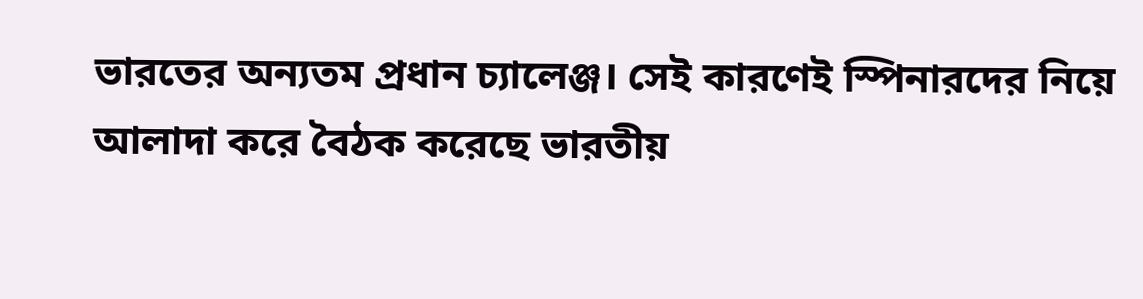ভারতের অন্যতম প্রধান চ্যালেঞ্জ। সেই কারণেই স্পিনারদের নিয়ে আলাদা করে বৈঠক করেছে ভারতীয়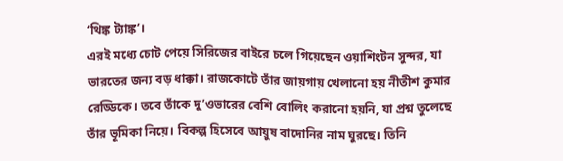‘থিঙ্ক ট্যাঙ্ক’।
এরই মধ্যে চোট পেয়ে সিরিজের বাইরে চলে গিয়েছেন ওয়াশিংটন সুন্দর, যা ভারতের জন্য বড় ধাক্কা। রাজকোটে তাঁর জায়গায় খেলানো হয় নীতীশ কুমার রেড্ডিকে। তবে তাঁকে দু’ওভারের বেশি বোলিং করানো হয়নি, যা প্রশ্ন তুলেছে তাঁর ভূমিকা নিয়ে। বিকল্প হিসেবে আয়ুষ বাদোনির নাম ঘুরছে। তিনি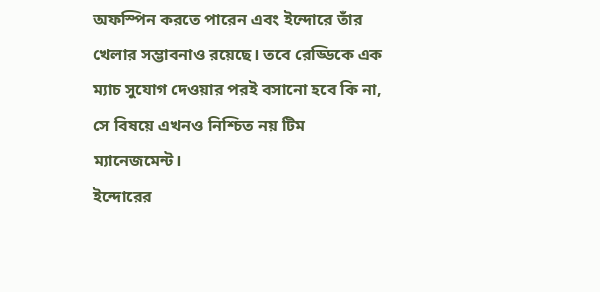অফস্পিন করতে পারেন এবং ইন্দোরে তাঁর খেলার সম্ভাবনাও রয়েছে। তবে রেড্ডিকে এক ম্যাচ সুযোগ দেওয়ার পরই বসানো হবে কি না, সে বিষয়ে এখনও নিশ্চিত নয় টিম ম্যানেজমেন্ট।
ইন্দোরের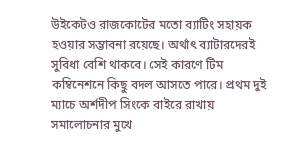উইকেটও রাজকোটের মতো ব্যাটিং সহায়ক হওয়ার সম্ভাবনা রয়েছে। অর্থাৎ ব্যাটারদেরই সুবিধা বেশি থাকবে। সেই কারণে টিম কম্বিনেশনে কিছু বদল আসতে পারে। প্রথম দুই ম্যাচে অর্শদীপ সিংকে বাইরে রাখায় সমালোচনার মুখে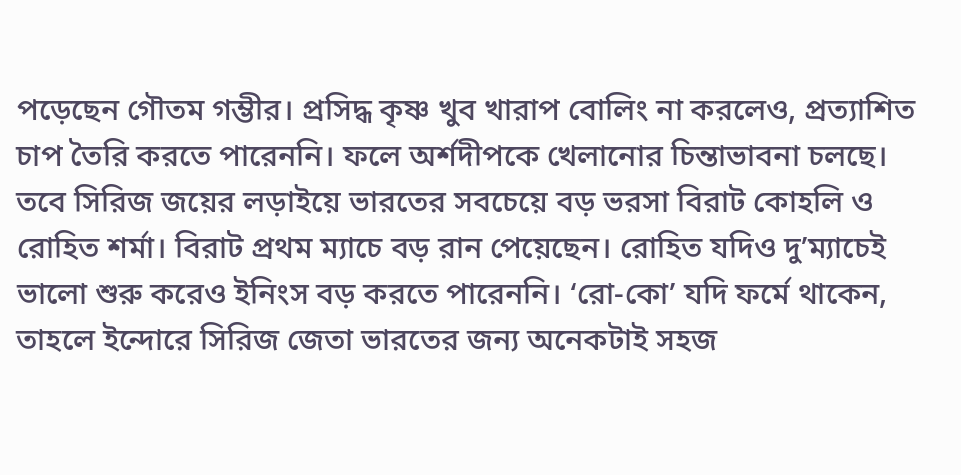পড়েছেন গৌতম গম্ভীর। প্রসিদ্ধ কৃষ্ণ খুব খারাপ বোলিং না করলেও, প্রত্যাশিত চাপ তৈরি করতে পারেননি। ফলে অর্শদীপকে খেলানোর চিন্তাভাবনা চলছে।
তবে সিরিজ জয়ের লড়াইয়ে ভারতের সবচেয়ে বড় ভরসা বিরাট কোহলি ও রোহিত শর্মা। বিরাট প্রথম ম্যাচে বড় রান পেয়েছেন। রোহিত যদিও দু’ম্যাচেই ভালো শুরু করেও ইনিংস বড় করতে পারেননি। ‘রো-কো’ যদি ফর্মে থাকেন, তাহলে ইন্দোরে সিরিজ জেতা ভারতের জন্য অনেকটাই সহজ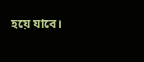হয়ে যাবে।